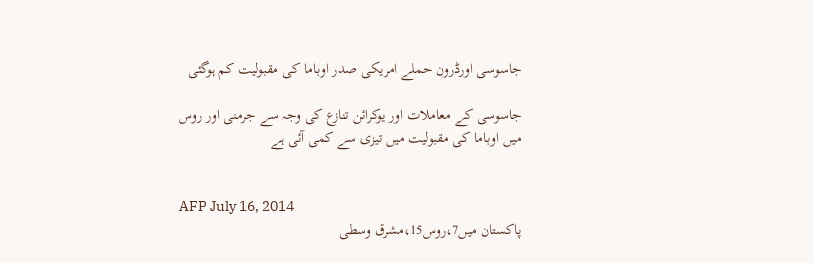جاسوسی اورڈرون حملے امریکی صدر اوباما کی مقبولیت کم ہوگئی

جاسوسی کے معاملات اور یوکرائن تنازع کی وجہ سے جرمنی اور روس میں اوباما کی مقبولیت میں تیزی سے کمی آئی ہے


AFP July 16, 2014
پاکستان میں7،روس15،مشرق وسطی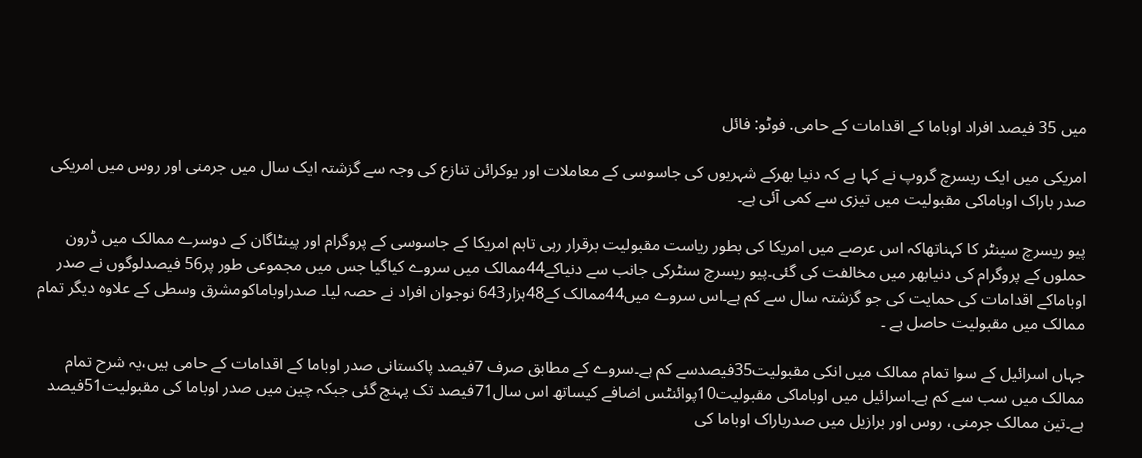میں 35 فیصد افراد اوباما کے اقدامات کے حامی. فوٹو: فائل

امریکی میں ایک ریسرچ گروپ نے کہا ہے کہ دنیا بھرکے شہریوں کی جاسوسی کے معاملات اور یوکرائن تنازع کی وجہ سے گزشتہ ایک سال میں جرمنی اور روس میں امریکی صدر باراک اوباماکی مقبولیت میں تیزی سے کمی آئی ہے۔

پیو ریسرچ سینٹر کا کہناتھاکہ اس عرصے میں امریکا کی بطور ریاست مقبولیت برقرار رہی تاہم امریکا کے جاسوسی کے پروگرام اور پینٹاگان کے دوسرے ممالک میں ڈرون حملوں کے پروگرام کی دنیابھر میں مخالفت کی گئی۔پیو ریسرچ سنٹرکی جانب سے دنیاکے44ممالک میں سروے کیاگیا جس میں مجموعی طور پر56 فیصدلوگوں نے صدر اوباماکے اقدامات کی حمایت کی جو گزشتہ سال سے کم ہے۔اس سروے میں44ممالک کے48ہزار643 نوجوان افراد نے حصہ لیا۔ صدراوباماکومشرق وسطی کے علاوہ دیگر تمام ممالک میں مقبولیت حاصل ہے ۔

جہاں اسرائیل کے سوا تمام ممالک میں انکی مقبولیت35فیصدسے کم ہے۔سروے کے مطابق صرف 7فیصد پاکستانی صدر اوباما کے اقدامات کے حامی ہیں،یہ شرح تمام ممالک میں سب سے کم ہے۔اسرائیل میں اوباماکی مقبولیت10پوائنٹس اضافے کیساتھ اس سال71فیصد تک پہنچ گئی جبکہ چین میں صدر اوباما کی مقبولیت51فیصد ہے۔تین ممالک جرمنی، روس اور برازیل میں صدرباراک اوباما کی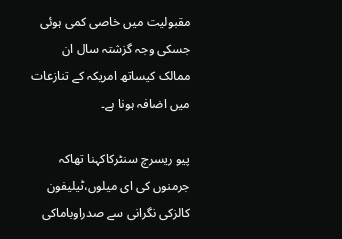مقبولیت میں خاصی کمی ہوئی جسکی وجہ گزشتہ سال ان ممالک کیساتھ امریکہ کے تنازعات میں اضافہ ہونا ہے۔

پیو ریسرچ سنٹرکاکہنا تھاکہ جرمنوں کی ای میلوں،ٹیلیفون کالزکی نگرانی سے صدراوباماکی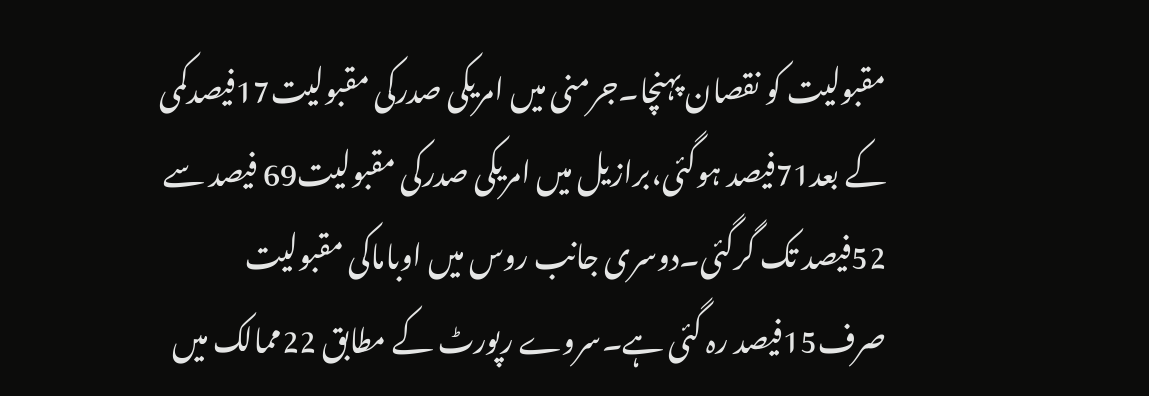مقبولیت کو نقصان پہنچا۔جرمنی میں امریکی صدرکی مقبولیت17فیصدکمی کے بعد71فیصد ہوگئی،برازیل میں امریکی صدرکی مقبولیت69 فیصد سے 52فیصد تک گرگئی۔دوسری جانب روس میں اوباماکی مقبولیت صرف15فیصد رہ گئی ہے۔سروے رپورٹ کے مطابق 22ممالک میں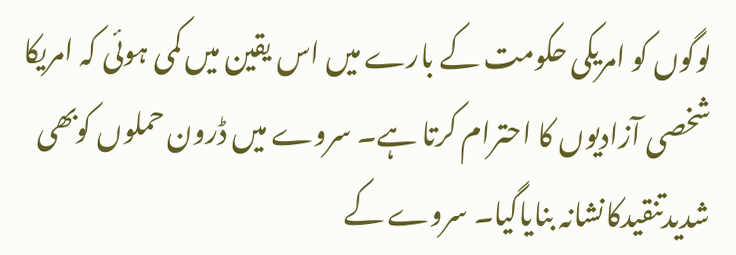لوگوں کو امریکی حکومت کے بارے میں اس یقین میں کمی ہوئی کہ امریکا شخصی آزادیوں کا احترام کرتا ہے۔ سروے میں ڈرون حملوں کوبھی شدیدتنقیدکانشانہ بنایاگیا۔ سروے کے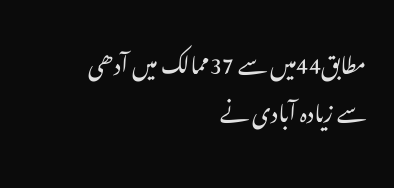مطابق44میں سے 37ممالک میں آدھی سے زیادہ آبادی نے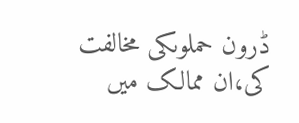ڈرون حملوںکی مخالفت کی،ان ممالک میں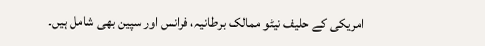امریکی کے حلیف نیٹو ممالک برطانیہ، فرانس اور سپین بھی شامل ہیں۔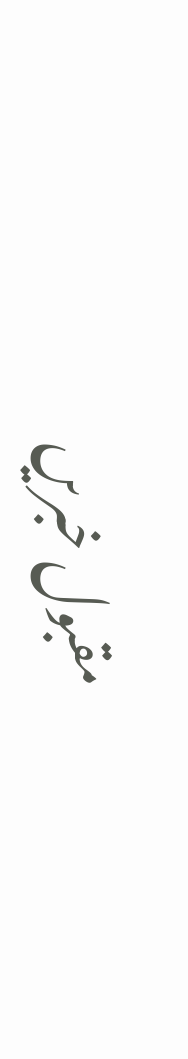مقبول خبریں